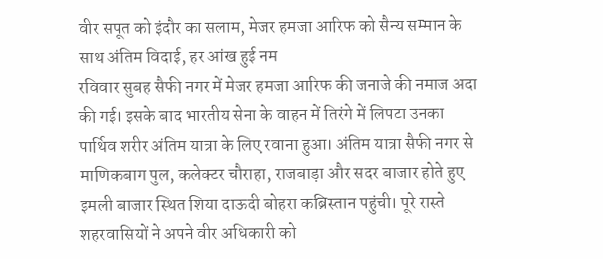वीर सपूत को इंदौर का सलाम, मेजर हमजा आरिफ को सैन्य सम्मान के साथ अंतिम विदाई, हर आंख हुई नम
रविवार सुबह सैफी नगर में मेजर हमजा आरिफ की जनाजे की नमाज अदा की गई। इसके बाद भारतीय सेना के वाहन में तिरंगे में लिपटा उनका पार्थिव शरीर अंतिम यात्रा के लिए रवाना हुआ। अंतिम यात्रा सैफी नगर से माणिकबाग पुल, कलेक्टर चौराहा, राजबाड़ा और सदर बाजार होते हुए इमली बाजार स्थित शिया दाऊदी बोहरा कब्रिस्तान पहुंची। पूरे रास्ते शहरवासियों ने अपने वीर अधिकारी को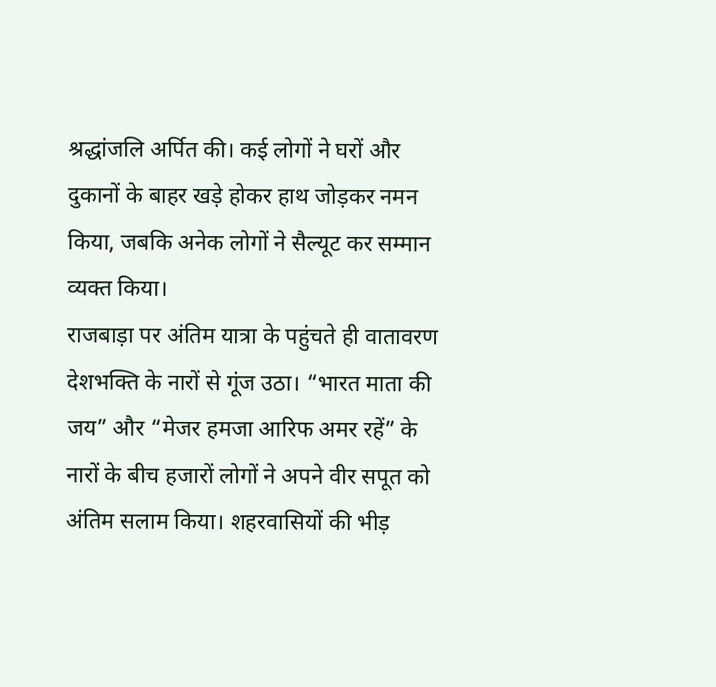श्रद्धांजलि अर्पित की। कई लोगों ने घरों और दुकानों के बाहर खड़े होकर हाथ जोड़कर नमन किया, जबकि अनेक लोगों ने सैल्यूट कर सम्मान व्यक्त किया।
राजबाड़ा पर अंतिम यात्रा के पहुंचते ही वातावरण देशभक्ति के नारों से गूंज उठा। “भारत माता की जय” और “मेजर हमजा आरिफ अमर रहें” के नारों के बीच हजारों लोगों ने अपने वीर सपूत को अंतिम सलाम किया। शहरवासियों की भीड़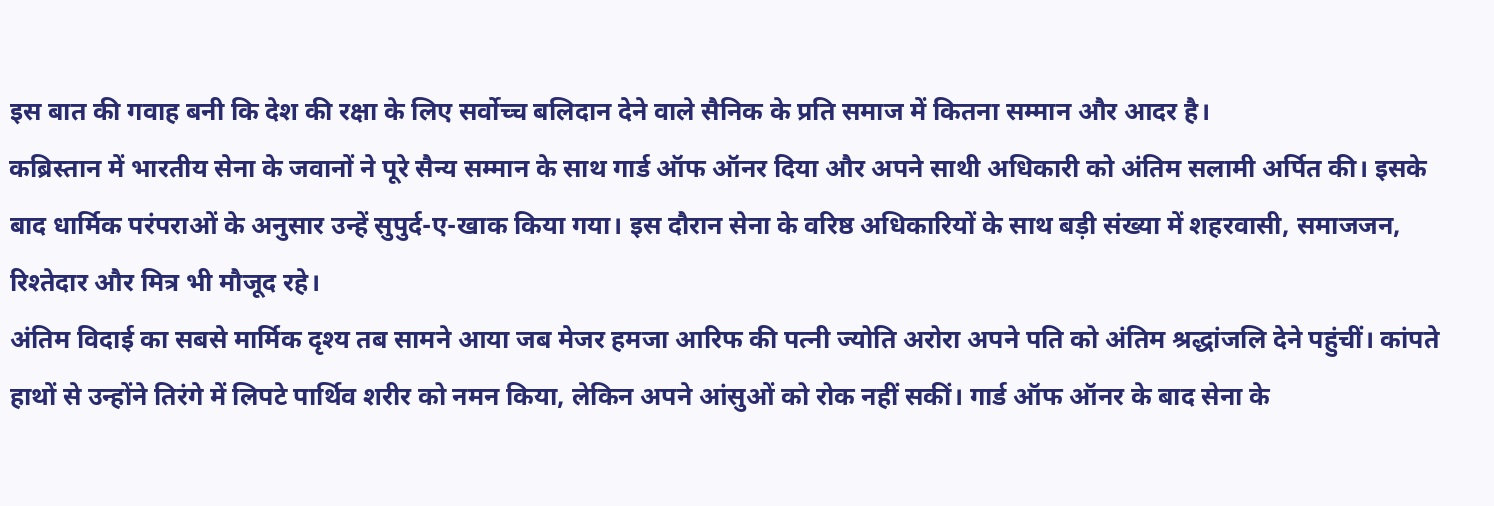इस बात की गवाह बनी कि देश की रक्षा के लिए सर्वोच्च बलिदान देने वाले सैनिक के प्रति समाज में कितना सम्मान और आदर है।
कब्रिस्तान में भारतीय सेना के जवानों ने पूरे सैन्य सम्मान के साथ गार्ड ऑफ ऑनर दिया और अपने साथी अधिकारी को अंतिम सलामी अर्पित की। इसके बाद धार्मिक परंपराओं के अनुसार उन्हें सुपुर्द-ए-खाक किया गया। इस दौरान सेना के वरिष्ठ अधिकारियों के साथ बड़ी संख्या में शहरवासी, समाजजन, रिश्तेदार और मित्र भी मौजूद रहे।
अंतिम विदाई का सबसे मार्मिक दृश्य तब सामने आया जब मेजर हमजा आरिफ की पत्नी ज्योति अरोरा अपने पति को अंतिम श्रद्धांजलि देने पहुंचीं। कांपते हाथों से उन्होंने तिरंगे में लिपटे पार्थिव शरीर को नमन किया, लेकिन अपने आंसुओं को रोक नहीं सकीं। गार्ड ऑफ ऑनर के बाद सेना के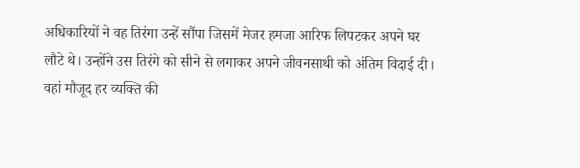अधिकारियों ने वह तिरंगा उन्हें सौंपा जिसमें मेजर हमजा आरिफ लिपटकर अपने घर लौटे थे। उन्होंने उस तिरंगे को सीने से लगाकर अपने जीवनसाथी को अंतिम विदाई दी। वहां मौजूद हर व्यक्ति की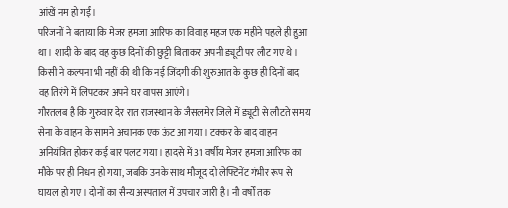आंखें नम हो गईं।
परिजनों ने बताया कि मेजर हमजा आरिफ का विवाह महज एक महीने पहले ही हुआ था। शादी के बाद वह कुछ दिनों की छुट्टी बिताकर अपनी ड्यूटी पर लौट गए थे। किसी ने कल्पना भी नहीं की थी कि नई जिंदगी की शुरुआत के कुछ ही दिनों बाद वह तिरंगे में लिपटकर अपने घर वापस आएंगे।
गौरतलब है कि गुरुवार देर रात राजस्थान के जैसलमेर जिले में ड्यूटी से लौटते समय सेना के वाहन के सामने अचानक एक ऊंट आ गया। टक्कर के बाद वाहन अनियंत्रित होकर कई बार पलट गया। हादसे में 31 वर्षीय मेजर हमजा आरिफ का मौके पर ही निधन हो गया, जबकि उनके साथ मौजूद दो लेफ्टिनेंट गंभीर रूप से घायल हो गए। दोनों का सैन्य अस्पताल में उपचार जारी है। नौ वर्षों तक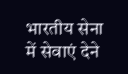भारतीय सेना में सेवाएं देने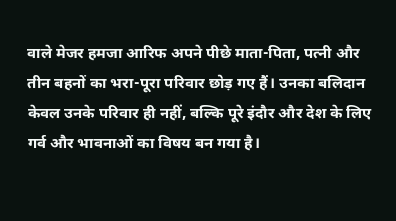वाले मेजर हमजा आरिफ अपने पीछे माता-पिता, पत्नी और तीन बहनों का भरा-पूरा परिवार छोड़ गए हैं। उनका बलिदान केवल उनके परिवार ही नहीं, बल्कि पूरे इंदौर और देश के लिए गर्व और भावनाओं का विषय बन गया है।